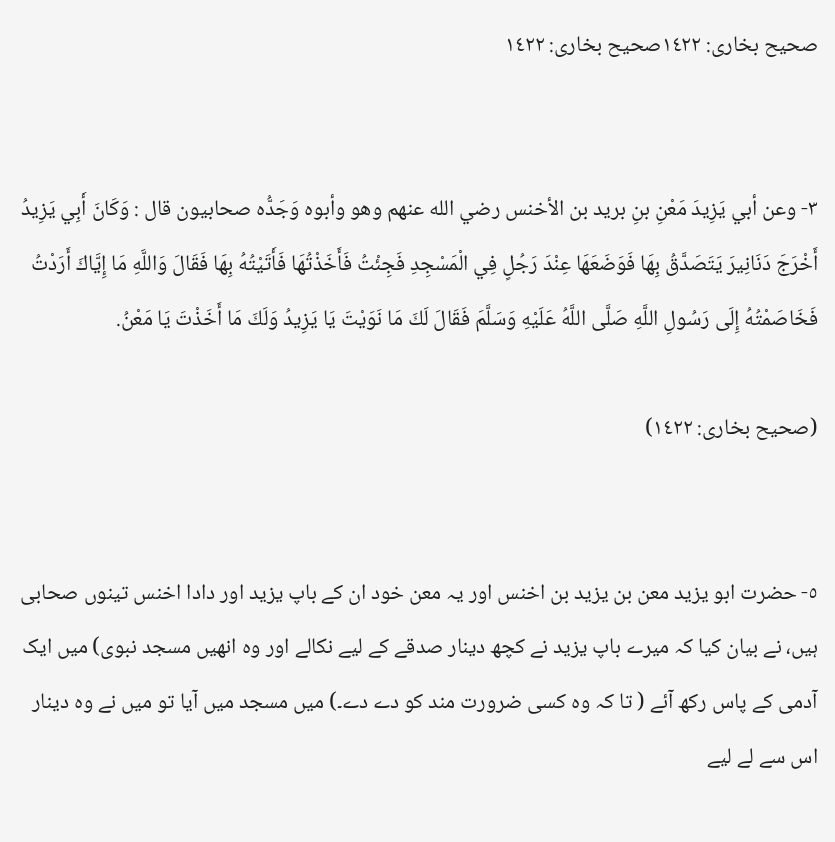صحیح بخاری: ١٤٢٢صحیح بخاری: ١٤٢٢


٣- وعن أبي يَزِيدَ مَعْنِ بنِ بريد بن الأخنس رضي الله عنهم وهو وأبوه وَجَدُّه صحابيون قال : وَكَانَ أَبِي يَزِيدُ أَخْرَجَ دَنَانِيرَ يَتَصَدَّقُ بِهَا فَوَضَعَهَا عِنْدَ رَجُلٍ فِي الْمَسْجِدِ فَجِئْتُ فَأَخَذْتُهَا فَأَتَيْتُهُ بِهَا فَقَالَ وَاللَّهِ مَا إِيَّاكَ أَرَدْتُ فَخَاصَمْتُهُ إِلَى رَسُولِ اللَّهِ صَلَّى اللَّهُ عَلَيْهِ وَسَلَّمَ فَقَالَ لَكَ مَا نَوَيْتَ يَا يَزِيدُ وَلَكَ مَا أَخَذْتَ يَا مَعْنُ.

(صحیح بخاری: ١٤٢٢)


٥- حضرت ابو یزید معن بن یزید بن اخنس اور یہ معن خود ان کے باپ یزید اور دادا اخنس تینوں صحابی ہیں، نے بیان کیا کہ میرے باپ یزید نے کچھ دینار صدقے کے لیے نکالے اور وہ انھیں مسجد نبوی) میں ایک آدمی کے پاس رکھ آئے ( تا کہ وہ کسی ضرورت مند کو دے دے۔) میں مسجد میں آیا تو میں نے وہ دینار اس سے لے لیے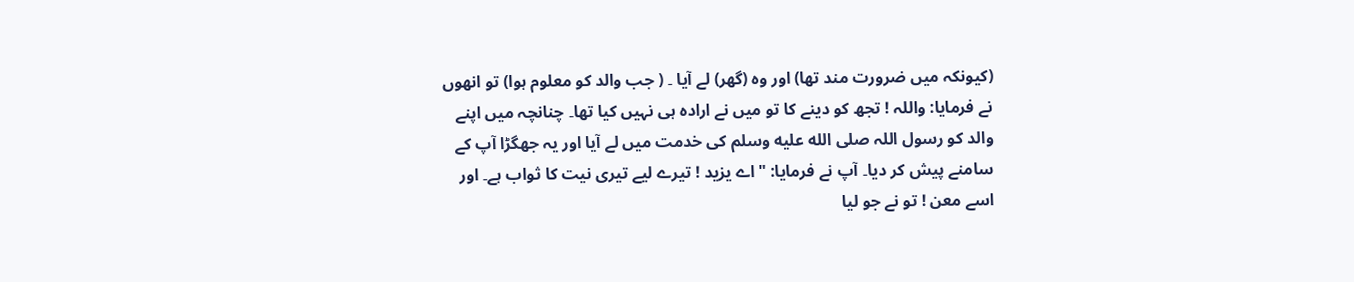(کیونکہ میں ضرورت مند تھا) اور وہ (گھر) لے آیا ۔ ( جب والد کو معلوم ہوا) تو انھوں نے فرمایا: واللہ ! تجھ کو دینے کا تو میں نے ارادہ ہی نہیں کیا تھا۔ چنانچہ میں اپنے والد کو رسول اللہ صلى الله عليه وسلم کی خدمت میں لے آیا اور یہ جھگڑا آپ کے سامنے پیش کر دیا۔ آپ نے فرمایا: "اے یزید ! تیرے لیے تیری نیت کا ثواب ہے۔ اور اسے معن ! تو نے جو لیا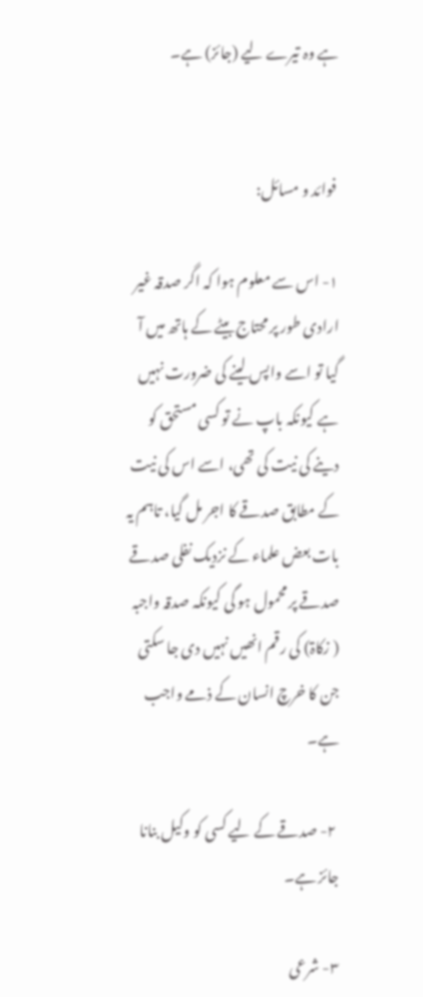ہے وہ تیرے لیے (جائز) ہے۔


 فوائد و مسائل:

١- اس سے معلوم ہوا کہ اگر صدقہ غیر ارادی طور پر محتاج بیٹے کے ہاتھ میں آ گیا تو اسے واپس لینے کی ضرورت نہیں ہے کیونکہ باپ نے تو کسی مستحق کو دینے کی نیت کی تھی، اسے اس کی نیت کے مطابق صدقے کا اجر مل گیا، تاہم یہ بات بعض علماء کے نزدیک نفلی صدقے صدقے پر محمول ہو گی کیونکہ صدقہ واجبہ ( زکاۃ) کی رقم انھیں نہیں دی جا سکتی جن کا خرچ انسان کے ذمے واجب ہے۔

 ٢- صدقے کے لیے کسی کو وکیل بنانا جائز ہے۔

٣- شرعی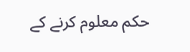حکم معلوم کرنے کے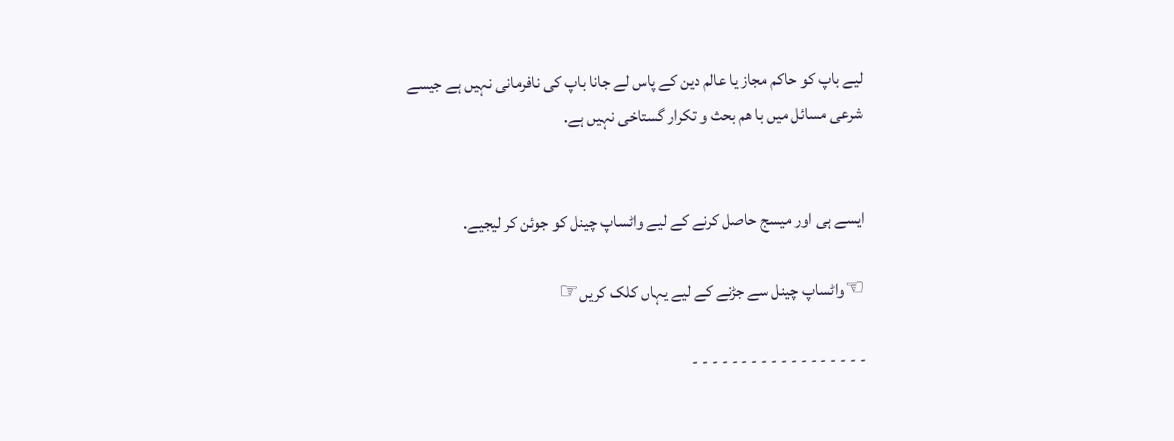لیے باپ کو حاکم مجاز یا عالم دین کے پاس لے جانا باپ کی نافرمانی نہیں ہے جیسے شرعی مسائل میں با هم بحث و تکرار گستاخی نہیں ہے.


ایسے ہی اور میسج حاصل کرنے کے لیے واٹساپ چینل کو جوئن کر لیجیے.

☜واٹساپ چینل سے جڑنے کے لیے یہاں کلک کریں☞

- - - - - - - - - - - - - - - - - -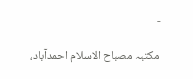-

 مکتبہ مصباح الاسلام احمدآباد،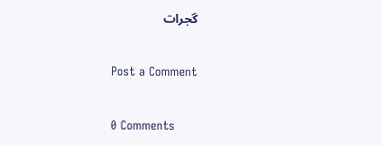گجرات

Post a Comment

0 Comments